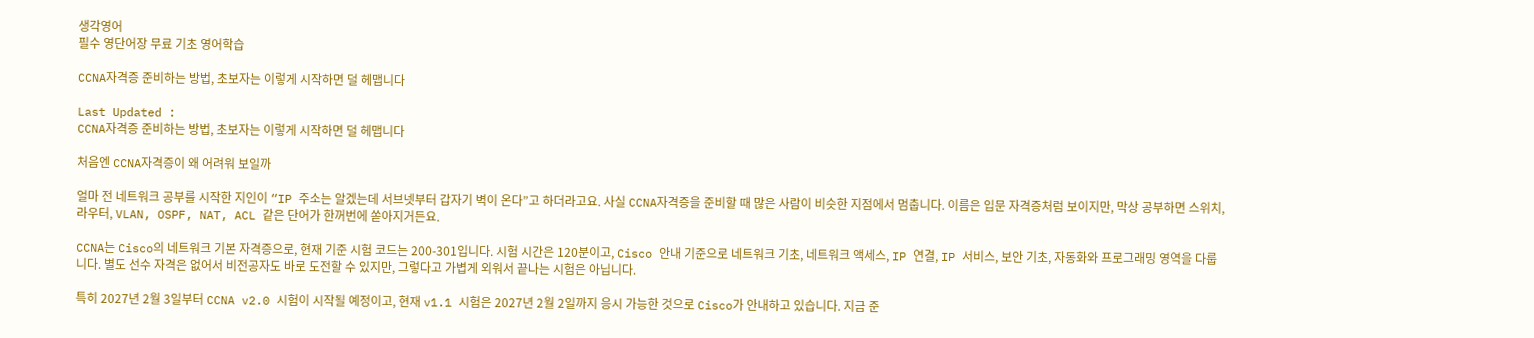생각영어
필수 영단어장 무료 기초 영어학습

CCNA자격증 준비하는 방법, 초보자는 이렇게 시작하면 덜 헤맵니다

Last Updated :
CCNA자격증 준비하는 방법, 초보자는 이렇게 시작하면 덜 헤맵니다

처음엔 CCNA자격증이 왜 어려워 보일까

얼마 전 네트워크 공부를 시작한 지인이 “IP 주소는 알겠는데 서브넷부터 갑자기 벽이 온다”고 하더라고요. 사실 CCNA자격증을 준비할 때 많은 사람이 비슷한 지점에서 멈춥니다. 이름은 입문 자격증처럼 보이지만, 막상 공부하면 스위치, 라우터, VLAN, OSPF, NAT, ACL 같은 단어가 한꺼번에 쏟아지거든요.

CCNA는 Cisco의 네트워크 기본 자격증으로, 현재 기준 시험 코드는 200-301입니다. 시험 시간은 120분이고, Cisco 안내 기준으로 네트워크 기초, 네트워크 액세스, IP 연결, IP 서비스, 보안 기초, 자동화와 프로그래밍 영역을 다룹니다. 별도 선수 자격은 없어서 비전공자도 바로 도전할 수 있지만, 그렇다고 가볍게 외워서 끝나는 시험은 아닙니다.

특히 2027년 2월 3일부터 CCNA v2.0 시험이 시작될 예정이고, 현재 v1.1 시험은 2027년 2월 2일까지 응시 가능한 것으로 Cisco가 안내하고 있습니다. 지금 준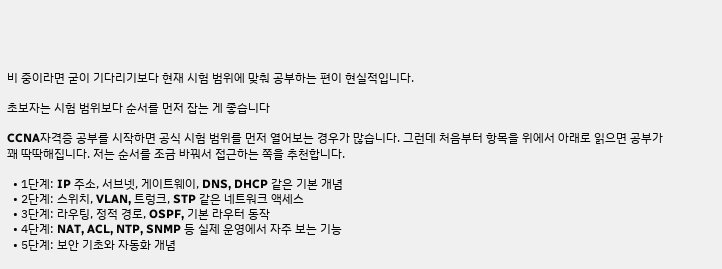비 중이라면 굳이 기다리기보다 현재 시험 범위에 맞춰 공부하는 편이 현실적입니다.

초보자는 시험 범위보다 순서를 먼저 잡는 게 좋습니다

CCNA자격증 공부를 시작하면 공식 시험 범위를 먼저 열어보는 경우가 많습니다. 그런데 처음부터 항목을 위에서 아래로 읽으면 공부가 꽤 딱딱해집니다. 저는 순서를 조금 바꿔서 접근하는 쪽을 추천합니다.

  • 1단계: IP 주소, 서브넷, 게이트웨이, DNS, DHCP 같은 기본 개념
  • 2단계: 스위치, VLAN, 트렁크, STP 같은 네트워크 액세스
  • 3단계: 라우팅, 정적 경로, OSPF, 기본 라우터 동작
  • 4단계: NAT, ACL, NTP, SNMP 등 실제 운영에서 자주 보는 기능
  • 5단계: 보안 기초와 자동화 개념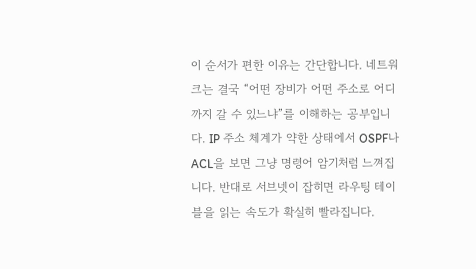이 순서가 편한 이유는 간단합니다. 네트워크는 결국 “어떤 장비가 어떤 주소로 어디까지 갈 수 있느냐”를 이해하는 공부입니다. IP 주소 체계가 약한 상태에서 OSPF나 ACL을 보면 그냥 명령어 암기처럼 느껴집니다. 반대로 서브넷이 잡히면 라우팅 테이블을 읽는 속도가 확실히 빨라집니다.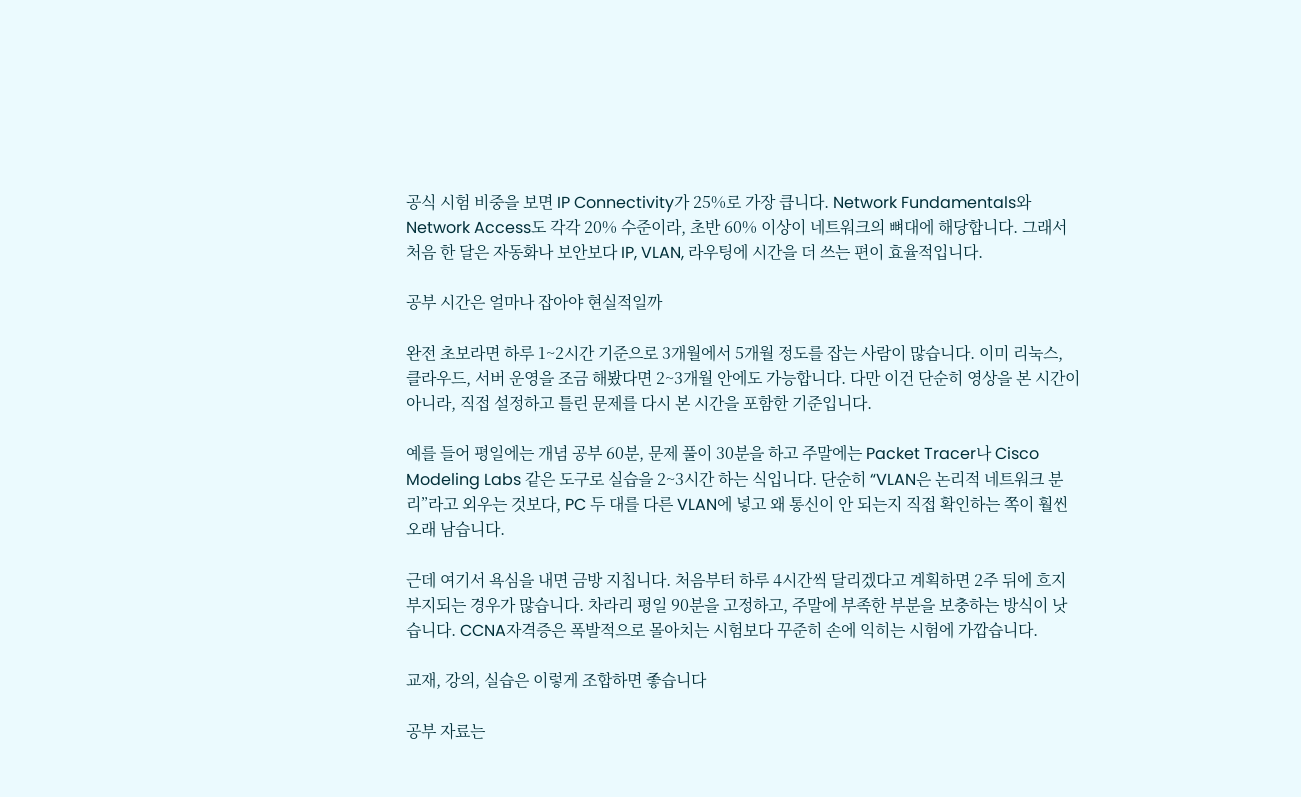공식 시험 비중을 보면 IP Connectivity가 25%로 가장 큽니다. Network Fundamentals와 Network Access도 각각 20% 수준이라, 초반 60% 이상이 네트워크의 뼈대에 해당합니다. 그래서 처음 한 달은 자동화나 보안보다 IP, VLAN, 라우팅에 시간을 더 쓰는 편이 효율적입니다.

공부 시간은 얼마나 잡아야 현실적일까

완전 초보라면 하루 1~2시간 기준으로 3개월에서 5개월 정도를 잡는 사람이 많습니다. 이미 리눅스, 클라우드, 서버 운영을 조금 해봤다면 2~3개월 안에도 가능합니다. 다만 이건 단순히 영상을 본 시간이 아니라, 직접 설정하고 틀린 문제를 다시 본 시간을 포함한 기준입니다.

예를 들어 평일에는 개념 공부 60분, 문제 풀이 30분을 하고 주말에는 Packet Tracer나 Cisco Modeling Labs 같은 도구로 실습을 2~3시간 하는 식입니다. 단순히 “VLAN은 논리적 네트워크 분리”라고 외우는 것보다, PC 두 대를 다른 VLAN에 넣고 왜 통신이 안 되는지 직접 확인하는 쪽이 훨씬 오래 남습니다.

근데 여기서 욕심을 내면 금방 지칩니다. 처음부터 하루 4시간씩 달리겠다고 계획하면 2주 뒤에 흐지부지되는 경우가 많습니다. 차라리 평일 90분을 고정하고, 주말에 부족한 부분을 보충하는 방식이 낫습니다. CCNA자격증은 폭발적으로 몰아치는 시험보다 꾸준히 손에 익히는 시험에 가깝습니다.

교재, 강의, 실습은 이렇게 조합하면 좋습니다

공부 자료는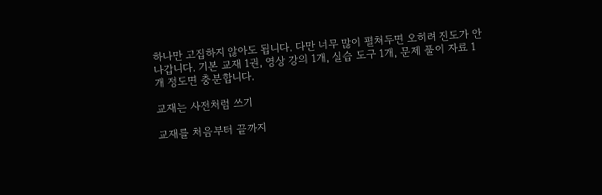하나만 고집하지 않아도 됩니다. 다만 너무 많이 펼쳐두면 오히려 진도가 안 나갑니다. 기본 교재 1권, 영상 강의 1개, 실습 도구 1개, 문제 풀이 자료 1개 정도면 충분합니다.

교재는 사전처럼 쓰기

교재를 처음부터 끝까지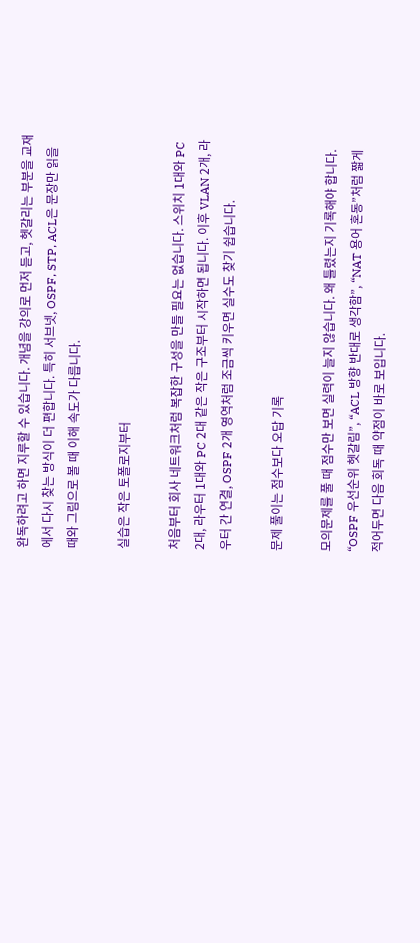완독하려고 하면 지루할 수 있습니다. 개념을 강의로 먼저 듣고, 헷갈리는 부분을 교재에서 다시 찾는 방식이 더 편합니다. 특히 서브넷, OSPF, STP, ACL은 문장만 읽을 때와 그림으로 볼 때 이해 속도가 다릅니다.

실습은 작은 토폴로지부터

처음부터 회사 네트워크처럼 복잡한 구성을 만들 필요는 없습니다. 스위치 1대와 PC 2대, 라우터 1대와 PC 2대 같은 작은 구조부터 시작하면 됩니다. 이후 VLAN 2개, 라우터 간 연결, OSPF 2개 영역처럼 조금씩 키우면 실수도 찾기 쉽습니다.

문제 풀이는 점수보다 오답 기록

모의문제를 풀 때 점수만 보면 실력이 늘지 않습니다. 왜 틀렸는지 기록해야 합니다. “OSPF 우선순위 헷갈림”, “ACL 방향 반대로 생각함”, “NAT 용어 혼동”처럼 짧게 적어두면 다음 회독 때 약점이 바로 보입니다.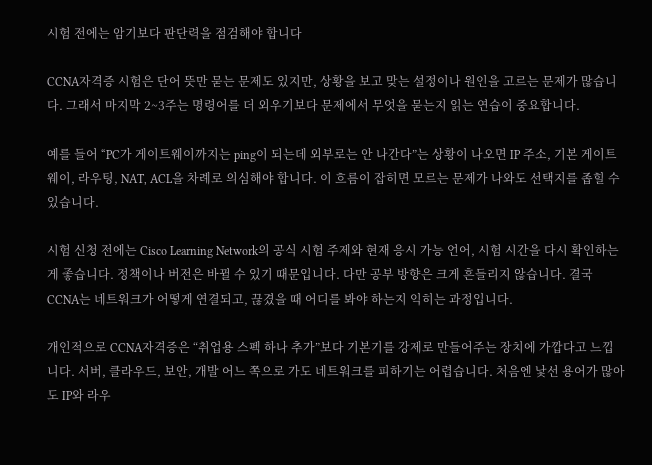시험 전에는 암기보다 판단력을 점검해야 합니다

CCNA자격증 시험은 단어 뜻만 묻는 문제도 있지만, 상황을 보고 맞는 설정이나 원인을 고르는 문제가 많습니다. 그래서 마지막 2~3주는 명령어를 더 외우기보다 문제에서 무엇을 묻는지 읽는 연습이 중요합니다.

예를 들어 “PC가 게이트웨이까지는 ping이 되는데 외부로는 안 나간다”는 상황이 나오면 IP 주소, 기본 게이트웨이, 라우팅, NAT, ACL을 차례로 의심해야 합니다. 이 흐름이 잡히면 모르는 문제가 나와도 선택지를 좁힐 수 있습니다.

시험 신청 전에는 Cisco Learning Network의 공식 시험 주제와 현재 응시 가능 언어, 시험 시간을 다시 확인하는 게 좋습니다. 정책이나 버전은 바뀔 수 있기 때문입니다. 다만 공부 방향은 크게 흔들리지 않습니다. 결국 CCNA는 네트워크가 어떻게 연결되고, 끊겼을 때 어디를 봐야 하는지 익히는 과정입니다.

개인적으로 CCNA자격증은 “취업용 스펙 하나 추가”보다 기본기를 강제로 만들어주는 장치에 가깝다고 느낍니다. 서버, 클라우드, 보안, 개발 어느 쪽으로 가도 네트워크를 피하기는 어렵습니다. 처음엔 낯선 용어가 많아도 IP와 라우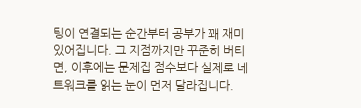팅이 연결되는 순간부터 공부가 꽤 재미있어집니다. 그 지점까지만 꾸준히 버티면, 이후에는 문제집 점수보다 실제로 네트워크를 읽는 눈이 먼저 달라집니다.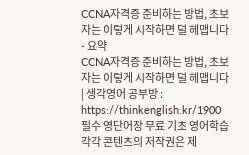CCNA자격증 준비하는 방법, 초보자는 이렇게 시작하면 덜 헤맵니다 - 요약
CCNA자격증 준비하는 방법, 초보자는 이렇게 시작하면 덜 헤맵니다 | 생각영어 공부방 : https://thinkenglish.kr/1900
필수 영단어장 무료 기초 영어학습
각각 콘텐츠의 저작권은 제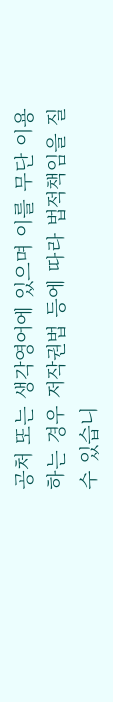공처 또는 생각영어에 있으며 이를 무단 이용하는 경우 저작권법 등에 따라 법적책임을 질 수 있습니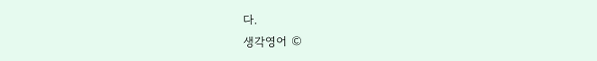다.
생각영어 ©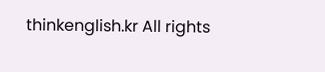thinkenglish.kr All rights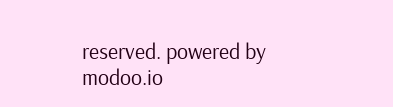reserved. powered by modoo.io